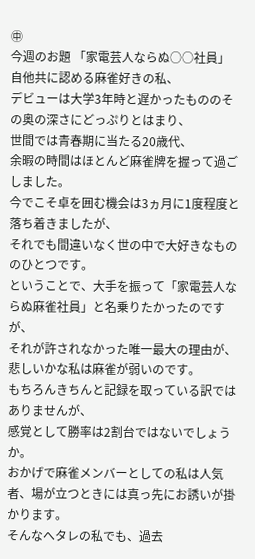㊥
今週のお題 「家電芸人ならぬ○○社員」
自他共に認める麻雀好きの私、
デビューは大学3年時と遅かったもののその奥の深さにどっぷりとはまり、
世間では青春期に当たる20歳代、
余暇の時間はほとんど麻雀牌を握って過ごしました。
今でこそ卓を囲む機会は3ヵ月に1度程度と落ち着きましたが、
それでも間違いなく世の中で大好きなもののひとつです。
ということで、大手を振って「家電芸人ならぬ麻雀社員」と名乗りたかったのですが、
それが許されなかった唯一最大の理由が、
悲しいかな私は麻雀が弱いのです。
もちろんきちんと記録を取っている訳ではありませんが、
感覚として勝率は2割台ではないでしょうか。
おかげで麻雀メンバーとしての私は人気者、場が立つときには真っ先にお誘いが掛かります。
そんなへタレの私でも、過去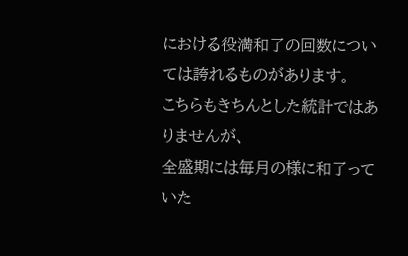における役満和了の回数については誇れるものがあります。
こちらもきちんとした統計ではありませんが、
全盛期には毎月の様に和了っていた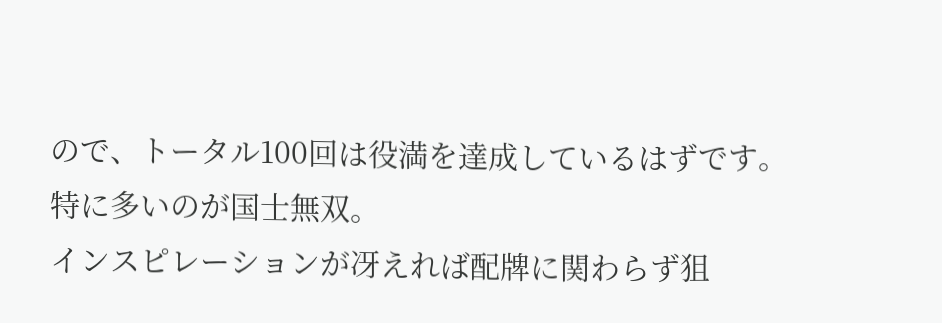ので、トータル100回は役満を達成しているはずです。
特に多いのが国士無双。
インスピレーションが冴えれば配牌に関わらず狙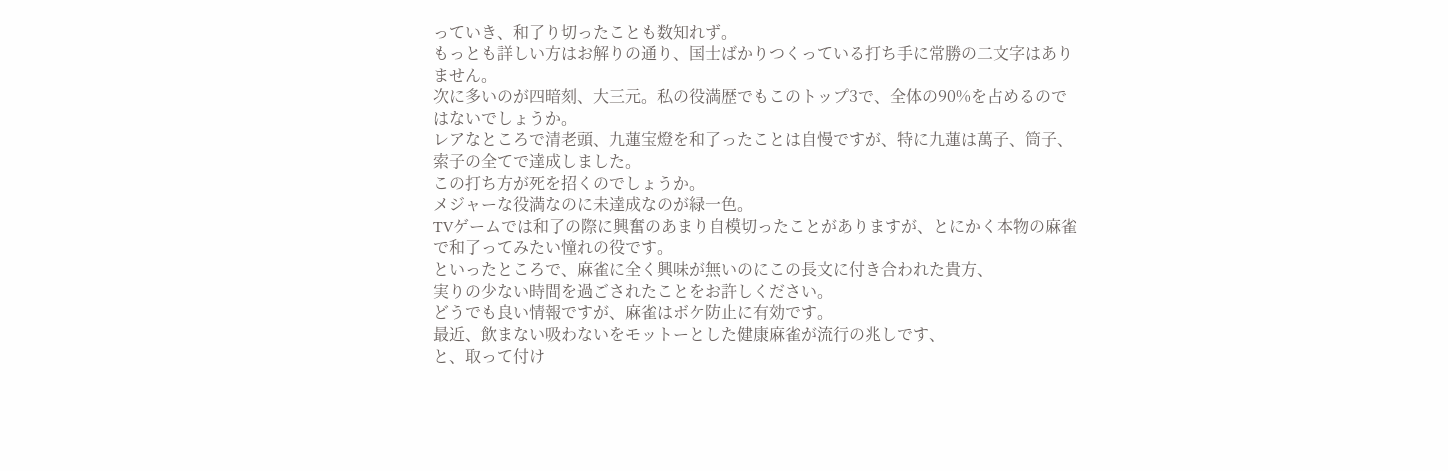っていき、和了り切ったことも数知れず。
もっとも詳しい方はお解りの通り、国士ばかりつくっている打ち手に常勝の二文字はありません。
次に多いのが四暗刻、大三元。私の役満歴でもこのトップ3で、全体の90%を占めるのではないでしょうか。
レアなところで清老頭、九蓮宝燈を和了ったことは自慢ですが、特に九蓮は萬子、筒子、索子の全てで達成しました。
この打ち方が死を招くのでしょうか。
メジャーな役満なのに未達成なのが緑一色。
TVゲームでは和了の際に興奮のあまり自模切ったことがありますが、とにかく本物の麻雀で和了ってみたい憧れの役です。
といったところで、麻雀に全く興味が無いのにこの長文に付き合われた貴方、
実りの少ない時間を過ごされたことをお許しください。
どうでも良い情報ですが、麻雀はボケ防止に有効です。
最近、飲まない吸わないをモットーとした健康麻雀が流行の兆しです、
と、取って付け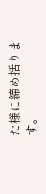た様に締め括ります。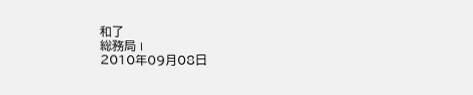和了
総務局 I
2010年09月08日